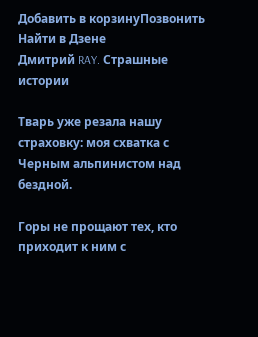Добавить в корзинуПозвонить
Найти в Дзене
Дмитрий RAY. Страшные истории

Тварь уже резала нашу страховку: моя схватка с Черным альпинистом над бездной.

Горы не прощают тех, кто приходит к ним с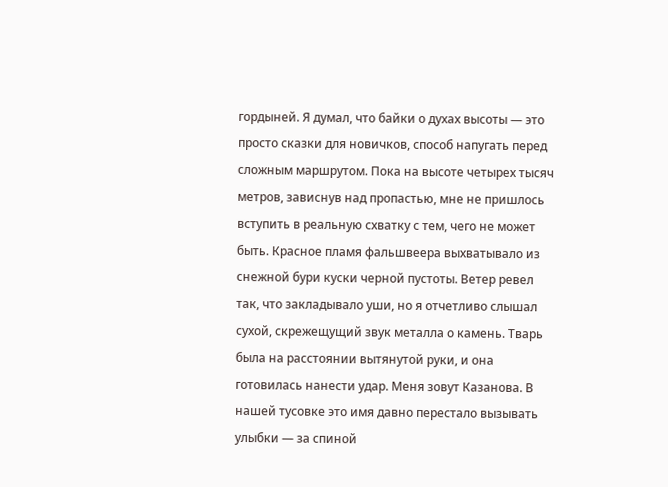гордыней. Я думал, что байки о духах высоты — это просто сказки для новичков, способ напугать перед сложным маршрутом. Пока на высоте четырех тысяч метров, зависнув над пропастью, мне не пришлось вступить в реальную схватку с тем, чего не может быть. Красное пламя фальшвеера выхватывало из снежной бури куски черной пустоты. Ветер ревел так, что закладывало уши, но я отчетливо слышал сухой, скрежещущий звук металла о камень. Тварь была на расстоянии вытянутой руки, и она готовилась нанести удар. Меня зовут Казанова. В нашей тусовке это имя давно перестало вызывать улыбки — за спиной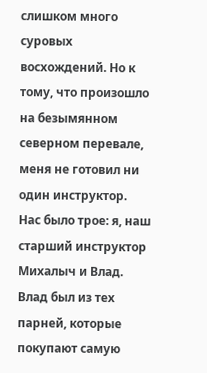слишком много суровых восхождений. Но к тому, что произошло на безымянном северном перевале, меня не готовил ни один инструктор. Нас было трое: я, наш старший инструктор Михалыч и Влад. Влад был из тех парней, которые покупают самую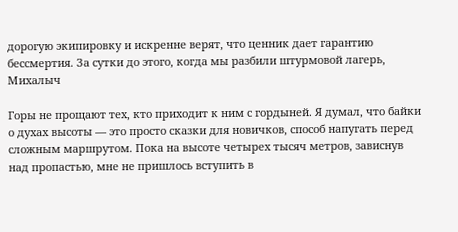дорогую экипировку и искренне верят, что ценник дает гарантию бессмертия. За сутки до этого, когда мы разбили штурмовой лагерь, Михалыч

Горы не прощают тех, кто приходит к ним с гордыней. Я думал, что байки о духах высоты — это просто сказки для новичков, способ напугать перед сложным маршрутом. Пока на высоте четырех тысяч метров, зависнув над пропастью, мне не пришлось вступить в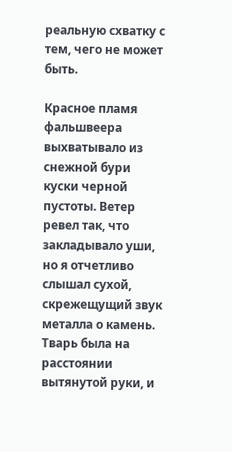реальную схватку с тем, чего не может быть.

Красное пламя фальшвеера выхватывало из снежной бури куски черной пустоты. Ветер ревел так, что закладывало уши, но я отчетливо слышал сухой, скрежещущий звук металла о камень. Тварь была на расстоянии вытянутой руки, и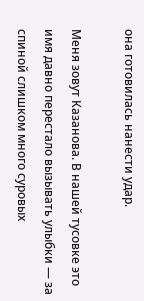она готовилась нанести удар.

Меня зовут Казанова. В нашей тусовке это имя давно перестало вызывать улыбки — за спиной слишком много суровых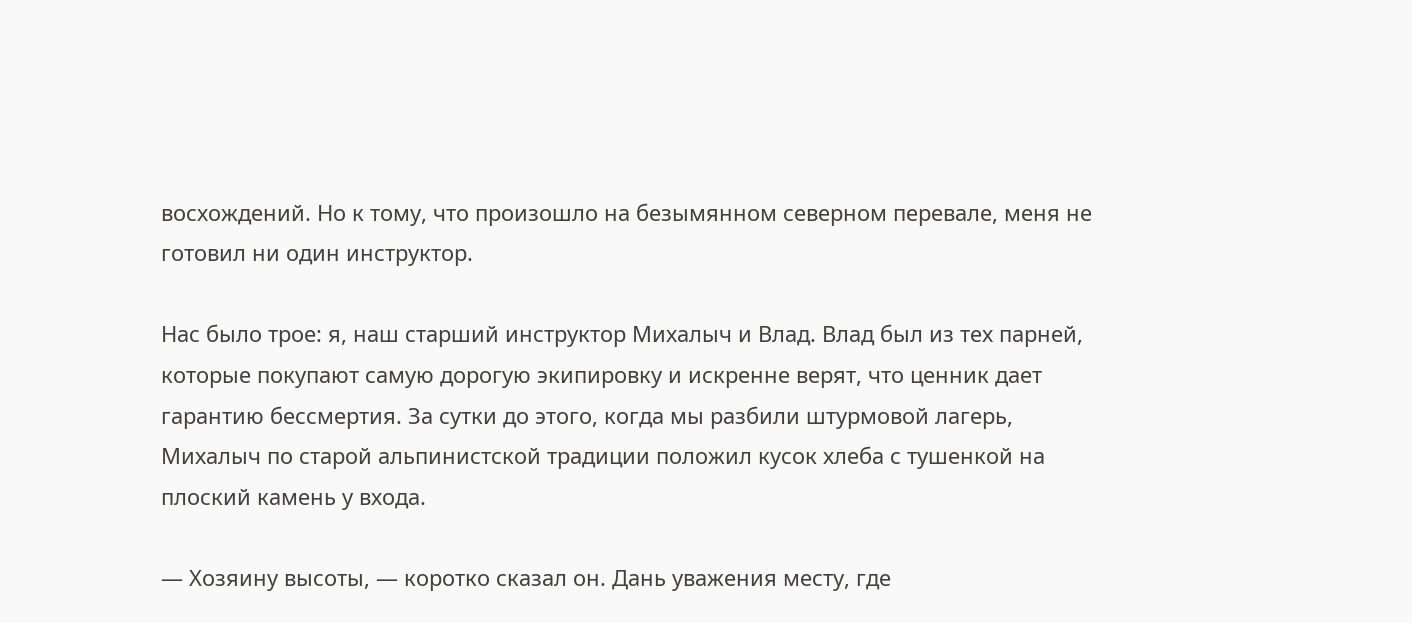восхождений. Но к тому, что произошло на безымянном северном перевале, меня не готовил ни один инструктор.

Нас было трое: я, наш старший инструктор Михалыч и Влад. Влад был из тех парней, которые покупают самую дорогую экипировку и искренне верят, что ценник дает гарантию бессмертия. За сутки до этого, когда мы разбили штурмовой лагерь, Михалыч по старой альпинистской традиции положил кусок хлеба с тушенкой на плоский камень у входа.

— Хозяину высоты, — коротко сказал он. Дань уважения месту, где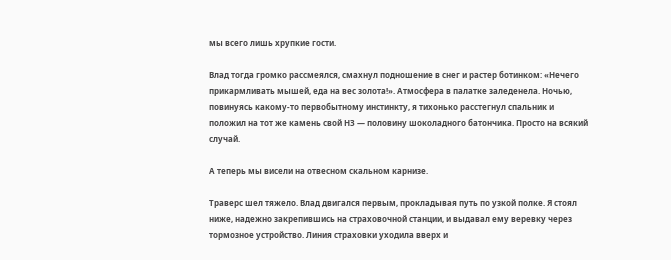мы всего лишь хрупкие гости.

Влад тогда громко рассмеялся, смахнул подношение в снег и растер ботинком: «Нечего прикармливать мышей, еда на вес золота!». Атмосфера в палатке заледенела. Ночью, повинуясь какому-то первобытному инстинкту, я тихонько расстегнул спальник и положил на тот же камень свой НЗ — половину шоколадного батончика. Просто на всякий случай.

А теперь мы висели на отвесном скальном карнизе.

Траверс шел тяжело. Влад двигался первым, прокладывая путь по узкой полке. Я стоял ниже, надежно закрепившись на страховочной станции, и выдавал ему веревку через тормозное устройство. Линия страховки уходила вверх и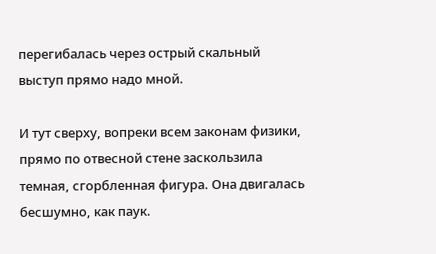перегибалась через острый скальный выступ прямо надо мной.

И тут сверху, вопреки всем законам физики, прямо по отвесной стене заскользила темная, сгорбленная фигура. Она двигалась бесшумно, как паук.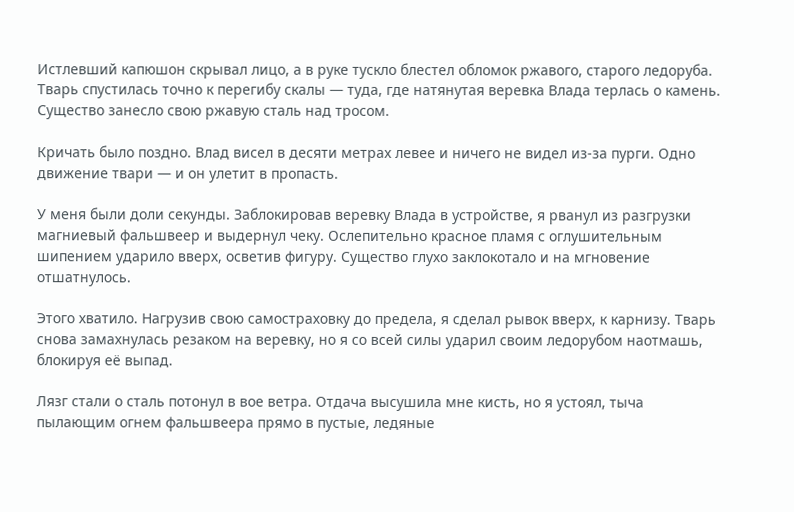Истлевший капюшон скрывал лицо, а в руке тускло блестел обломок ржавого, старого ледоруба. Тварь спустилась точно к перегибу скалы — туда, где натянутая веревка Влада терлась о камень. Существо занесло свою ржавую сталь над тросом.

Кричать было поздно. Влад висел в десяти метрах левее и ничего не видел из-за пурги. Одно движение твари — и он улетит в пропасть.

У меня были доли секунды. Заблокировав веревку Влада в устройстве, я рванул из разгрузки магниевый фальшвеер и выдернул чеку. Ослепительно красное пламя с оглушительным шипением ударило вверх, осветив фигуру. Существо глухо заклокотало и на мгновение отшатнулось.

Этого хватило. Нагрузив свою самостраховку до предела, я сделал рывок вверх, к карнизу. Тварь снова замахнулась резаком на веревку, но я со всей силы ударил своим ледорубом наотмашь, блокируя её выпад.

Лязг стали о сталь потонул в вое ветра. Отдача высушила мне кисть, но я устоял, тыча пылающим огнем фальшвеера прямо в пустые, ледяные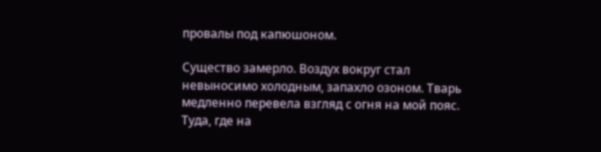провалы под капюшоном.

Существо замерло. Воздух вокруг стал невыносимо холодным, запахло озоном. Тварь медленно перевела взгляд с огня на мой пояс. Туда, где на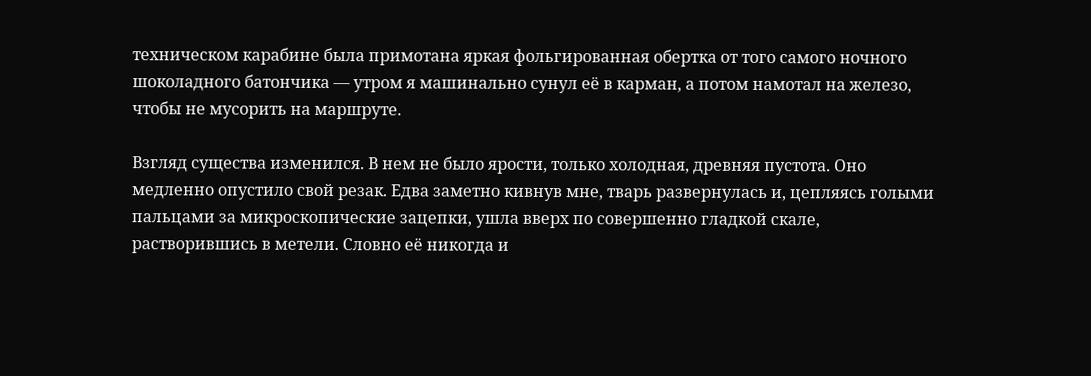техническом карабине была примотана яркая фольгированная обертка от того самого ночного шоколадного батончика — утром я машинально сунул её в карман, а потом намотал на железо, чтобы не мусорить на маршруте.

Взгляд существа изменился. В нем не было ярости, только холодная, древняя пустота. Оно медленно опустило свой резак. Едва заметно кивнув мне, тварь развернулась и, цепляясь голыми пальцами за микроскопические зацепки, ушла вверх по совершенно гладкой скале, растворившись в метели. Словно её никогда и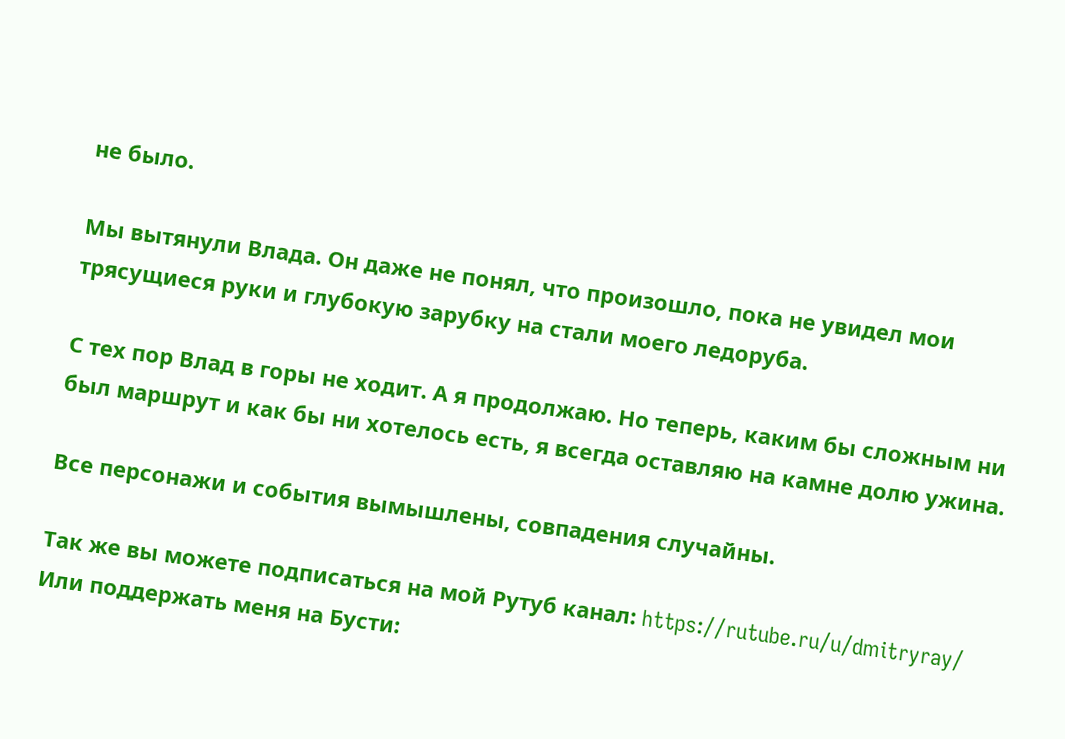не было.

Мы вытянули Влада. Он даже не понял, что произошло, пока не увидел мои трясущиеся руки и глубокую зарубку на стали моего ледоруба.

С тех пор Влад в горы не ходит. А я продолжаю. Но теперь, каким бы сложным ни был маршрут и как бы ни хотелось есть, я всегда оставляю на камне долю ужина.

Все персонажи и события вымышлены, совпадения случайны.

Так же вы можете подписаться на мой Рутуб канал: https://rutube.ru/u/dmitryray/
Или поддержать меня на Бусти: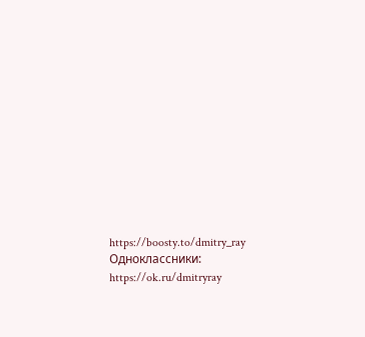https://boosty.to/dmitry_ray
Одноклассники:
https://ok.ru/dmitryray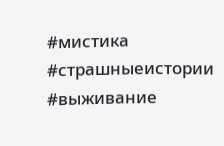#мистика #страшныеистории #выживание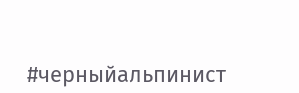#черныйальпинист